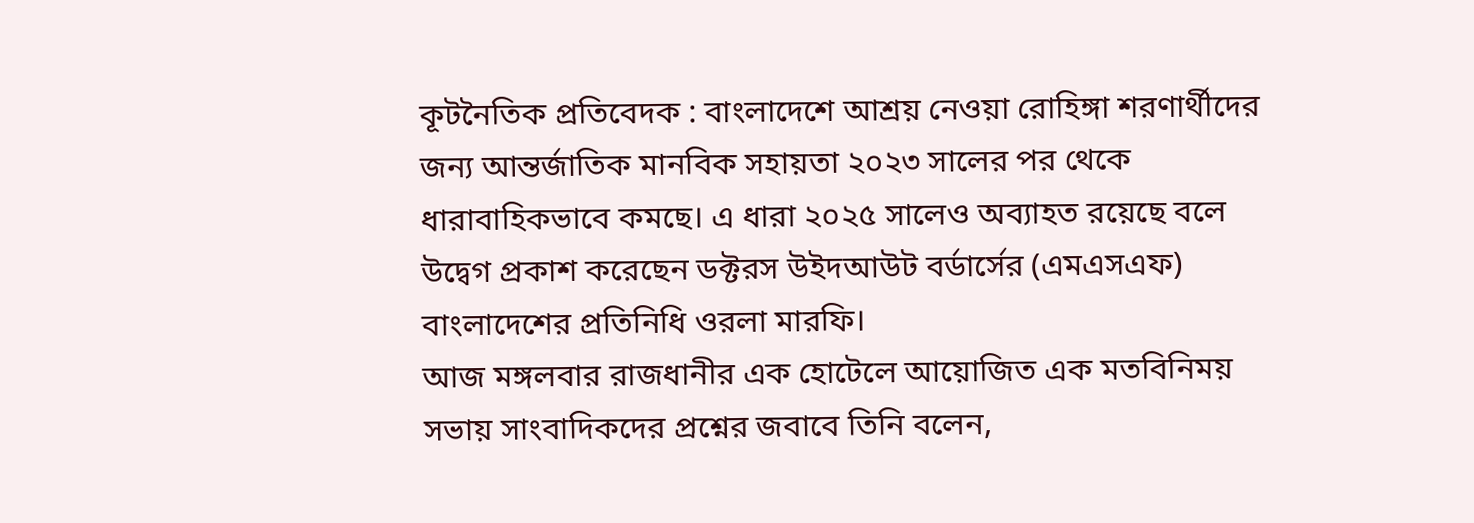কূটনৈতিক প্রতিবেদক : বাংলাদেশে আশ্রয় নেওয়া রোহিঙ্গা শরণার্থীদের জন্য আন্তর্জাতিক মানবিক সহায়তা ২০২৩ সালের পর থেকে ধারাবাহিকভাবে কমছে। এ ধারা ২০২৫ সালেও অব্যাহত রয়েছে বলে উদ্বেগ প্রকাশ করেছেন ডক্টরস উইদআউট বর্ডার্সের (এমএসএফ) বাংলাদেশের প্রতিনিধি ওরলা মারফি।
আজ মঙ্গলবার রাজধানীর এক হোটেলে আয়োজিত এক মতবিনিময় সভায় সাংবাদিকদের প্রশ্নের জবাবে তিনি বলেন,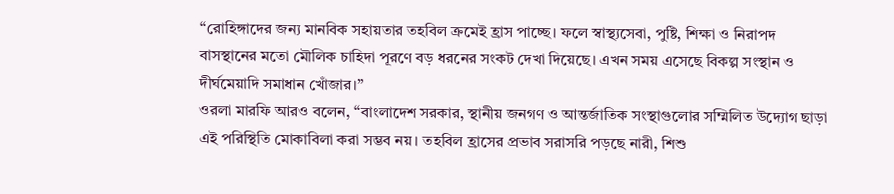“রোহিঙ্গাদের জন্য মানবিক সহায়তার তহবিল ক্রমেই হ্রাস পাচ্ছে। ফলে স্বাস্থ্যসেবা, পুষ্টি, শিক্ষা ও নিরাপদ বাসস্থানের মতো মৌলিক চাহিদা পূরণে বড় ধরনের সংকট দেখা দিয়েছে। এখন সময় এসেছে বিকল্প সংস্থান ও দীর্ঘমেয়াদি সমাধান খোঁজার।”
ওরলা মারফি আরও বলেন, “বাংলাদেশ সরকার, স্থানীয় জনগণ ও আন্তর্জাতিক সংস্থাগুলোর সম্মিলিত উদ্যোগ ছাড়া এই পরিস্থিতি মোকাবিলা করা সম্ভব নয়। তহবিল হ্রাসের প্রভাব সরাসরি পড়ছে নারী, শিশু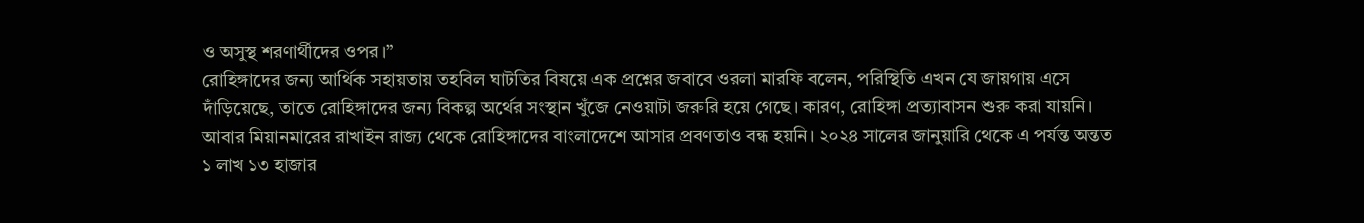ও অসুস্থ শরণার্থীদের ওপর।”
রোহিঙ্গাদের জন্য আর্থিক সহায়তায় তহবিল ঘাটতির বিষয়ে এক প্রশ্নের জবাবে ওরলা মারফি বলেন, পরিস্থিতি এখন যে জায়গায় এসে দাঁড়িয়েছে, তাতে রোহিঙ্গাদের জন্য বিকল্প অর্থের সংস্থান খুঁজে নেওয়াটা জরুরি হয়ে গেছে। কারণ, রোহিঙ্গা প্রত্যাবাসন শুরু করা যায়নি। আবার মিয়ানমারের রাখাইন রাজ্য থেকে রোহিঙ্গাদের বাংলাদেশে আসার প্রবণতাও বন্ধ হয়নি। ২০২৪ সালের জানুয়ারি থেকে এ পর্যন্ত অন্তত ১ লাখ ১৩ হাজার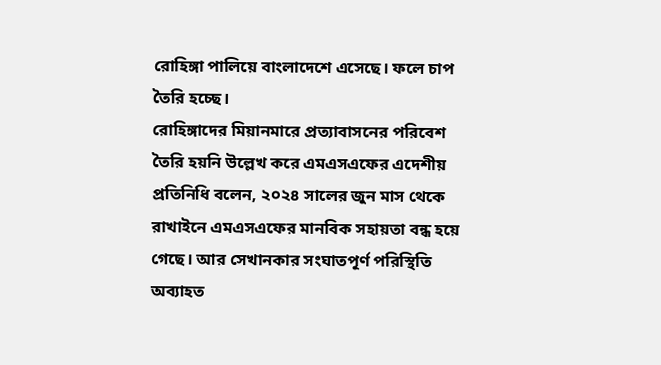রোহিঙ্গা পালিয়ে বাংলাদেশে এসেছে। ফলে চাপ তৈরি হচ্ছে।
রোহিঙ্গাদের মিয়ানমারে প্রত্যাবাসনের পরিবেশ তৈরি হয়নি উল্লেখ করে এমএসএফের এদেশীয় প্রতিনিধি বলেন, ২০২৪ সালের জুন মাস থেকে রাখাইনে এমএসএফের মানবিক সহায়তা বন্ধ হয়ে গেছে। আর সেখানকার সংঘাতপূর্ণ পরিস্থিতি অব্যাহত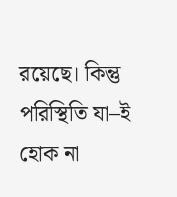রয়েছে। কিন্তু পরিস্থিতি যা–ই হোক না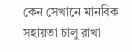কেন সেখানে মানবিক সহায়তা চালু রাখা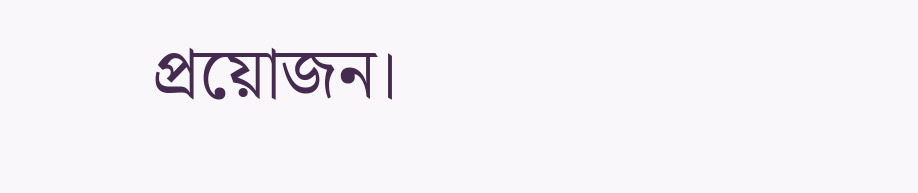প্রয়োজন।